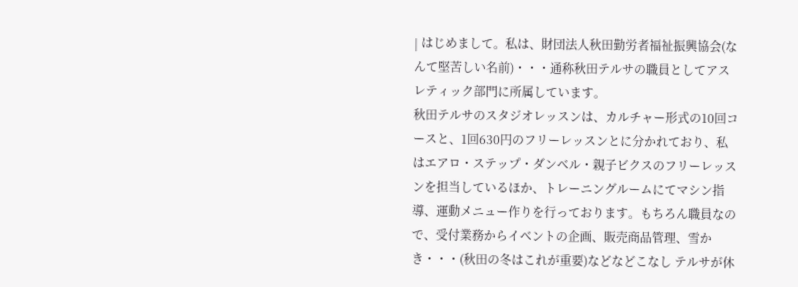| はじめまして。私は、財団法人秋田勤労者福祉振興協会(なんて堅苦しい名前)・・・通称秋田テルサの職員としてアスレティック部門に所属しています。
秋田テルサのスタジオレッスンは、カルチャー形式の10回コースと、1回630円のフリーレッスンとに分かれており、私はエアロ・ステップ・ダンベル・親子ビクスのフリーレッスンを担当しているほか、トレーニングルームにてマシン指導、運動メニュー作りを行っております。もちろん職員なので、受付業務からイベントの企画、販売商品管理、雪かき・・・(秋田の冬はこれが重要)などなどこなし テルサが休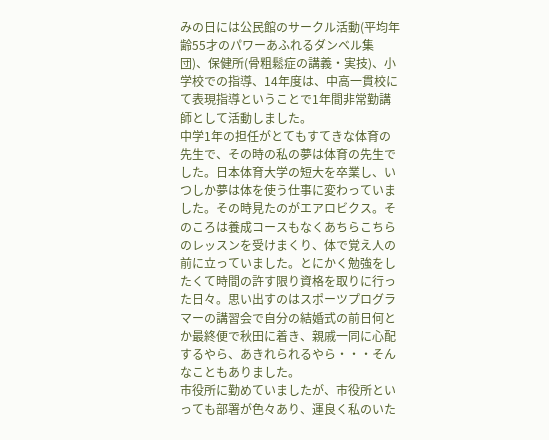みの日には公民館のサークル活動(平均年齢55才のパワーあふれるダンベル集団)、保健所(骨粗鬆症の講義・実技)、小学校での指導、14年度は、中高一貫校にて表現指導ということで1年間非常勤講師として活動しました。
中学1年の担任がとてもすてきな体育の先生で、その時の私の夢は体育の先生でした。日本体育大学の短大を卒業し、いつしか夢は体を使う仕事に変わっていました。その時見たのがエアロビクス。そのころは養成コースもなくあちらこちらのレッスンを受けまくり、体で覚え人の前に立っていました。とにかく勉強をしたくて時間の許す限り資格を取りに行った日々。思い出すのはスポーツプログラマーの講習会で自分の結婚式の前日何とか最終便で秋田に着き、親戚一同に心配するやら、あきれられるやら・・・そんなこともありました。
市役所に勤めていましたが、市役所といっても部署が色々あり、運良く私のいた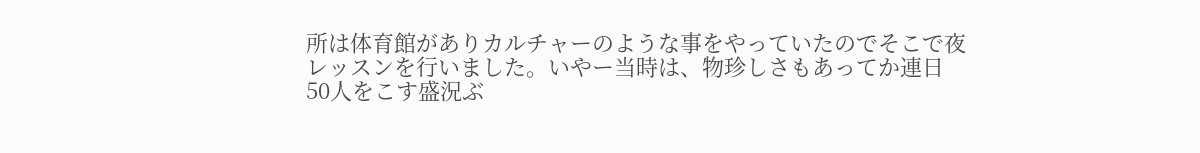所は体育館がありカルチャーのような事をやっていたのでそこで夜レッスンを行いました。いやー当時は、物珍しさもあってか連日50人をこす盛況ぶ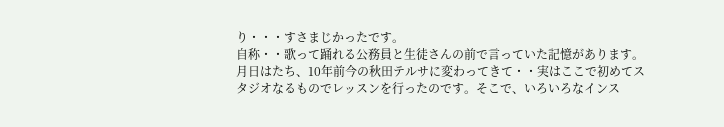り・・・すさまじかったです。
自称・・歌って踊れる公務員と生徒さんの前で言っていた記憶があります。
月日はたち、10年前今の秋田テルサに変わってきて・・実はここで初めてスタジオなるものでレッスンを行ったのです。そこで、いろいろなインス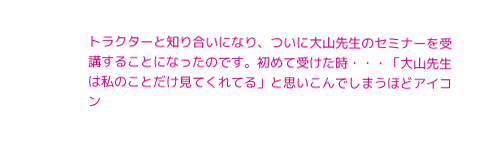トラクターと知り合いになり、ついに大山先生のセミナーを受講することになったのです。初めて受けた時・・・「大山先生は私のことだけ見てくれてる」と思いこんでしまうほどアイコン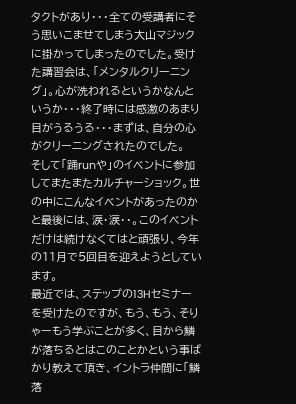タクトがあり・・・全ての受講者にそう思いこませてしまう大山マジックに掛かってしまったのでした。受けた講習会は、「メンタルクリーニング」。心が洗われるというかなんというか・・・終了時には感激のあまり目がうるうる・・・まずは、自分の心がクリーニングされたのでした。
そして「踊runや」のイベントに参加してまたまたカルチャーショック。世の中にこんなイベントがあったのかと最後には、涙・涙・・。このイベントだけは続けなくてはと頑張り、今年の11月で5回目を迎えようとしています。
最近では、ステップの13Hセミナーを受けたのですが、もう、もう、そりゃーもう学ぶことが多く、目から鱗が落ちるとはこのことかという事ばかり教えて頂き、イントラ仲間に「鱗落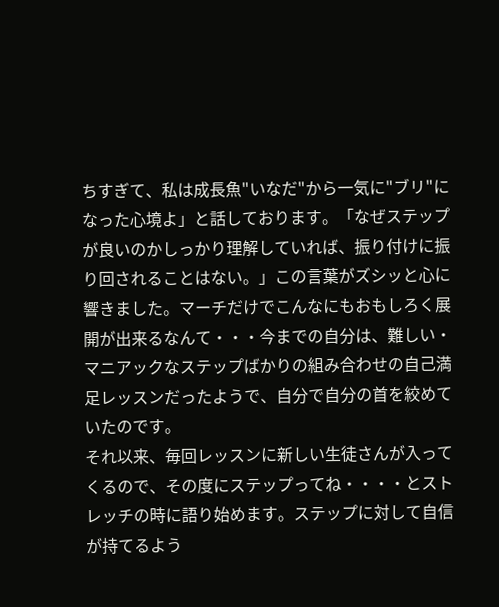ちすぎて、私は成長魚"いなだ"から一気に"ブリ"になった心境よ」と話しております。「なぜステップが良いのかしっかり理解していれば、振り付けに振り回されることはない。」この言葉がズシッと心に響きました。マーチだけでこんなにもおもしろく展開が出来るなんて・・・今までの自分は、難しい・マニアックなステップばかりの組み合わせの自己満足レッスンだったようで、自分で自分の首を絞めていたのです。
それ以来、毎回レッスンに新しい生徒さんが入ってくるので、その度にステップってね・・・・とストレッチの時に語り始めます。ステップに対して自信が持てるよう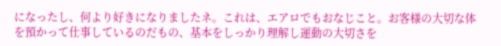になったし、何より好きになりましたネ。これは、エアロでもおなじこと。お客様の大切な体を預かって仕事しているのだもの、基本をしっかり理解し運動の大切さを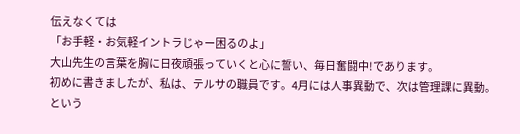伝えなくては
「お手軽・お気軽イントラじゃー困るのよ」
大山先生の言葉を胸に日夜頑張っていくと心に誓い、毎日奮闘中!であります。
初めに書きましたが、私は、テルサの職員です。4月には人事異動で、次は管理課に異動。という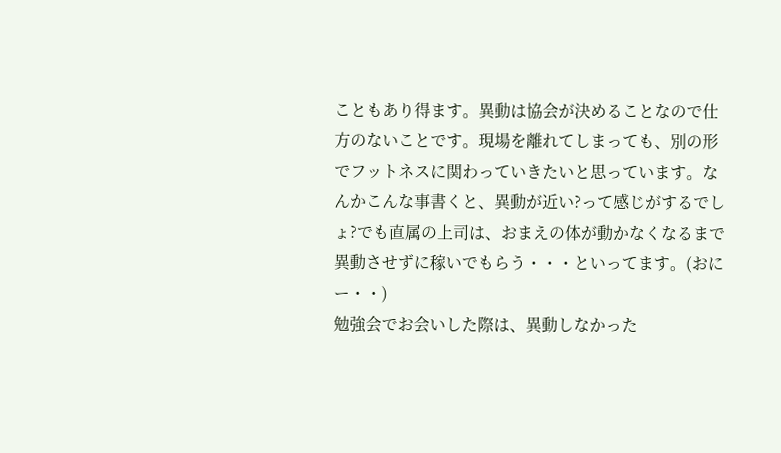こともあり得ます。異動は協会が決めることなので仕方のないことです。現場を離れてしまっても、別の形でフットネスに関わっていきたいと思っています。なんかこんな事書くと、異動が近い?って感じがするでしょ?でも直属の上司は、おまえの体が動かなくなるまで異動させずに稼いでもらう・・・といってます。(おにー・・)
勉強会でお会いした際は、異動しなかった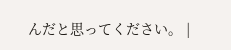んだと思ってください。 |